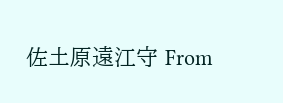佐土原遠江守 From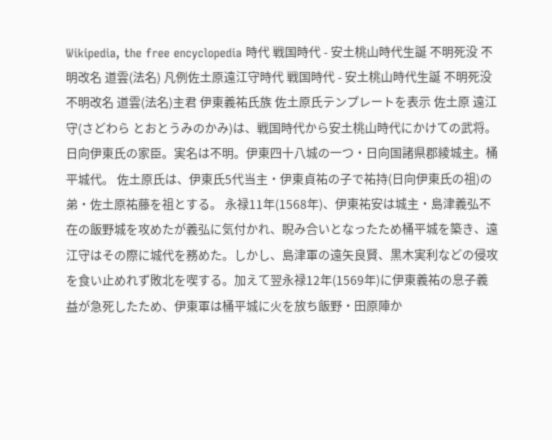Wikipedia, the free encyclopedia 時代 戦国時代 - 安土桃山時代生誕 不明死没 不明改名 道雲(法名) 凡例佐土原遠江守時代 戦国時代 - 安土桃山時代生誕 不明死没 不明改名 道雲(法名)主君 伊東義祐氏族 佐土原氏テンプレートを表示 佐土原 遠江守(さどわら とおとうみのかみ)は、戦国時代から安土桃山時代にかけての武将。日向伊東氏の家臣。実名は不明。伊東四十八城の一つ・日向国諸県郡綾城主。桶平城代。 佐土原氏は、伊東氏5代当主・伊東貞祐の子で祐持(日向伊東氏の祖)の弟・佐土原祐藤を祖とする。 永禄11年(1568年)、伊東祐安は城主・島津義弘不在の飯野城を攻めたが義弘に気付かれ、睨み合いとなったため桶平城を築き、遠江守はその際に城代を務めた。しかし、島津軍の遠矢良賢、黒木実利などの侵攻を食い止めれず敗北を喫する。加えて翌永禄12年(1569年)に伊東義祐の息子義益が急死したため、伊東軍は桶平城に火を放ち飯野・田原陣か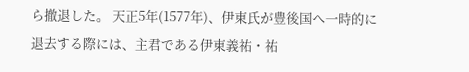ら撤退した。 天正5年(1577年)、伊東氏が豊後国へ一時的に退去する際には、主君である伊東義祐・祐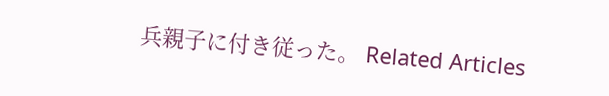兵親子に付き従った。 Related Articles